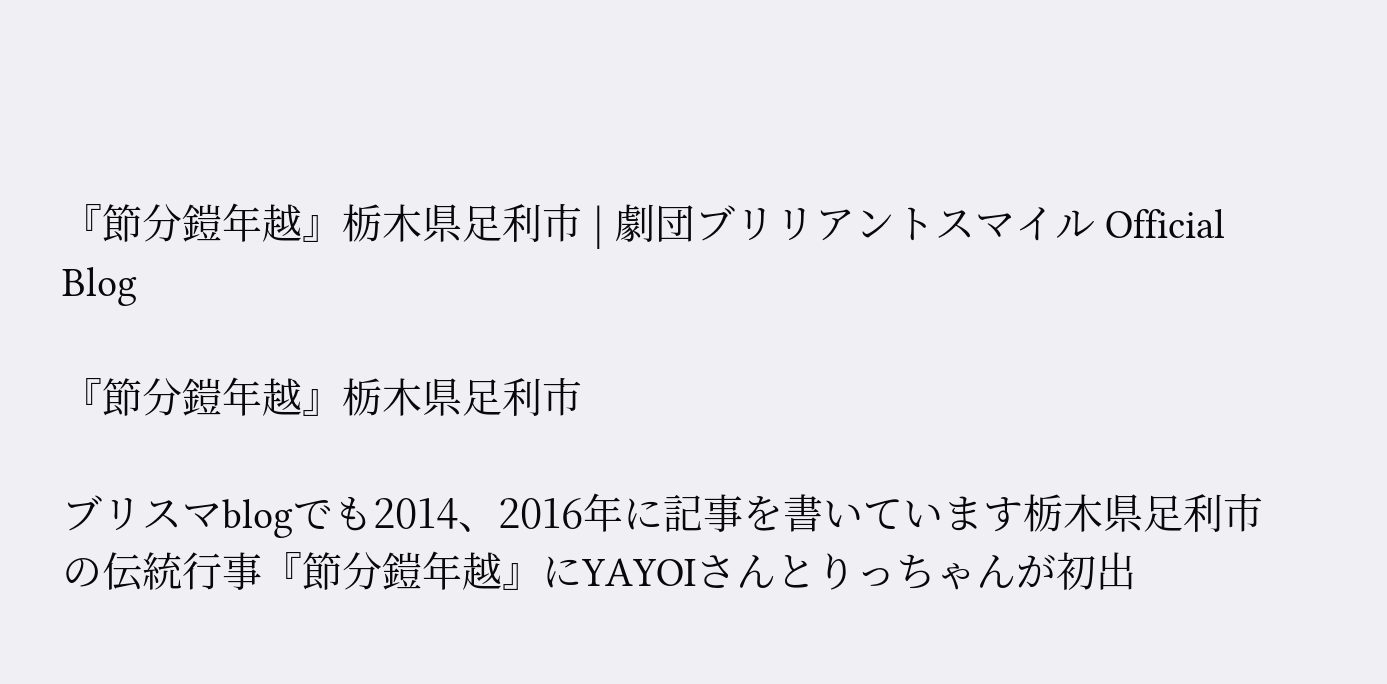『節分鎧年越』栃木県足利市 | 劇団ブリリアントスマイル Official Blog

『節分鎧年越』栃木県足利市

ブリスマblogでも2014、2016年に記事を書いています栃木県足利市の伝統行事『節分鎧年越』にYAYOIさんとりっちゃんが初出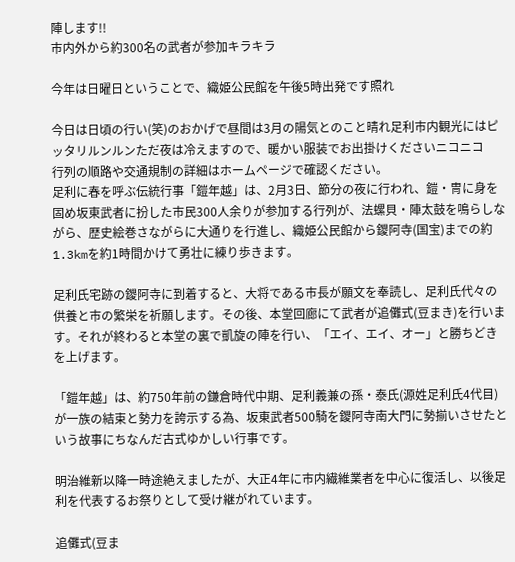陣します!!
市内外から約300名の武者が参加キラキラ

今年は日曜日ということで、織姫公民館を午後5時出発です照れ

今日は日頃の行い(笑)のおかげで昼間は3月の陽気とのこと晴れ足利市内観光にはピッタリルンルンただ夜は冷えますので、暖かい服装でお出掛けくださいニコニコ
行列の順路や交通規制の詳細はホームページで確認ください。
足利に春を呼ぶ伝統行事「鎧年越」は、2月3日、節分の夜に行われ、鎧・冑に身を固め坂東武者に扮した市民300人余りが参加する行列が、法螺貝・陣太鼓を鳴らしながら、歴史絵巻さながらに大通りを行進し、織姫公民館から鑁阿寺(国宝)までの約1.3kmを約1時間かけて勇壮に練り歩きます。

足利氏宅跡の鑁阿寺に到着すると、大将である市長が願文を奉読し、足利氏代々の供養と市の繁栄を祈願します。その後、本堂回廊にて武者が追儺式(豆まき)を行います。それが終わると本堂の裏で凱旋の陣を行い、「エイ、エイ、オー」と勝ちどきを上げます。

「鎧年越」は、約750年前の鎌倉時代中期、足利義兼の孫・泰氏(源姓足利氏4代目)が一族の結束と勢力を誇示する為、坂東武者500騎を鑁阿寺南大門に勢揃いさせたという故事にちなんだ古式ゆかしい行事です。

明治維新以降一時途絶えましたが、大正4年に市内繊維業者を中心に復活し、以後足利を代表するお祭りとして受け継がれています。

追儺式(豆ま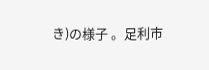き)の様子 。足利市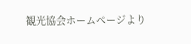観光協会ホームページより